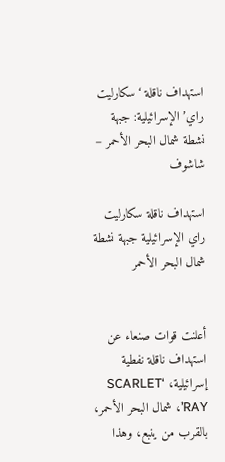استهداف ناقلة ‘سكارليت راي’ الإسرائيلية: جبهة نشطة شمال البحر الأحمر – شاشوف

استهداف ناقلة سكارليت راي الإسرائيلية جبهة نشطة شمال البحر الأحمر


أعلنت قوات صنعاء عن استهداف ناقلة نفطية إسرائيلية، ‘SCARLET RAY’، شمال البحر الأحمر، بالقرب من ينبع، وهذا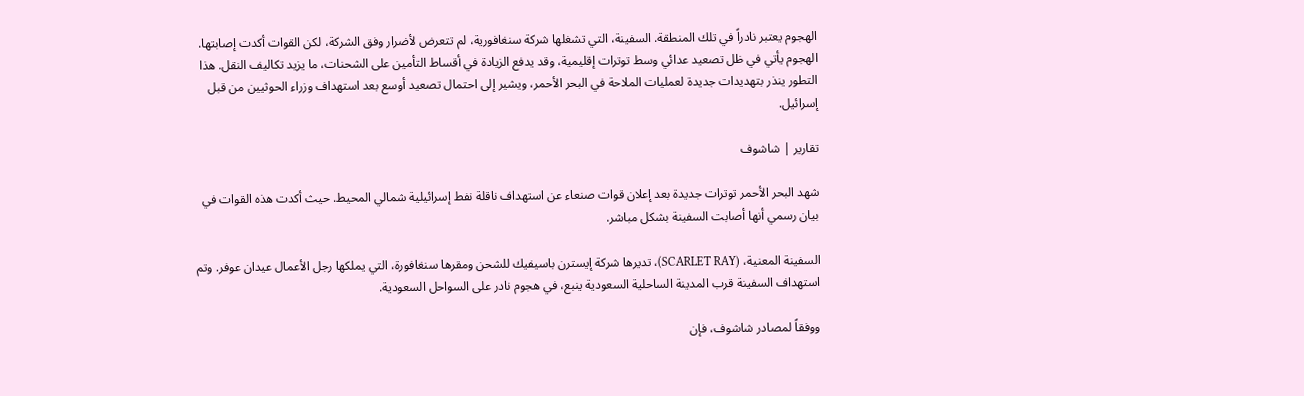الهجوم يعتبر نادراً في تلك المنطقة. السفينة، التي تشغلها شركة سنغافورية، لم تتعرض لأضرار وفق الشركة، لكن القوات أكدت إصابتها. الهجوم يأتي في ظل تصعيد عدائي وسط توترات إقليمية، وقد يدفع الزيادة في أقساط التأمين على الشحنات، ما يزيد تكاليف النقل. هذا التطور ينذر بتهديدات جديدة لعمليات الملاحة في البحر الأحمر، ويشير إلى احتمال تصعيد أوسع بعد استهداف وزراء الحوثيين من قبل إسرائيل.

تقارير | شاشوف

شهد البحر الأحمر توترات جديدة بعد إعلان قوات صنعاء عن استهداف ناقلة نفط إسرائيلية شمالي المحيط. حيث أكدت هذه القوات في بيان رسمي أنها أصابت السفينة بشكل مباشر.

السفينة المعنية، (SCARLET RAY)، تديرها شركة إيسترن باسيفيك للشحن ومقرها سنغافورة، التي يملكها رجل الأعمال عيدان عوفر. وتم استهداف السفينة قرب المدينة الساحلية السعودية ينبع، في هجوم نادر على السواحل السعودية.

ووفقاً لمصادر شاشوف، فإن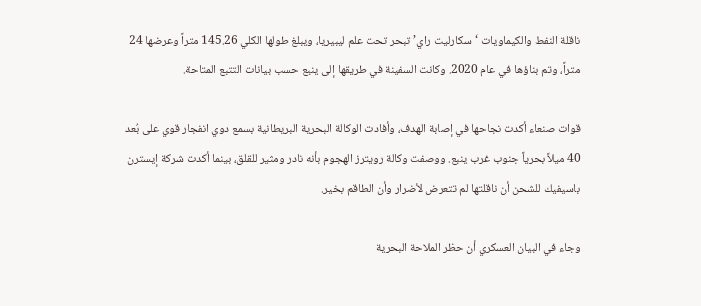ناقلة النفط والكيماويات ‘سكارليت راي’ تبحر تحت علم ليبيريا، ويبلغ طولها الكلي 145.26 متراً وعرضها 24 متراً، وتم بناؤها في عام 2020. وكانت السفينة في طريقها إلى ينبع حسب بيانات التتبع المتاحة.

قوات صنعاء أكدت نجاحها في إصابة الهدف، وأفادت الوكالة البحرية البريطانية بسمع دوي انفجار قوي على بُعد 40 ميلاً بحرياً جنوب غرب ينبع. ووصفت وكالة رويترز الهجوم بأنه نادر ومثير للقلق، بينما أكدت شركة إيسترن باسيفيك للشحن أن ناقلتها لم تتعرض لأضرار وأن الطاقم بخير.

وجاء في البيان العسكري أن حظر الملاحة البحرية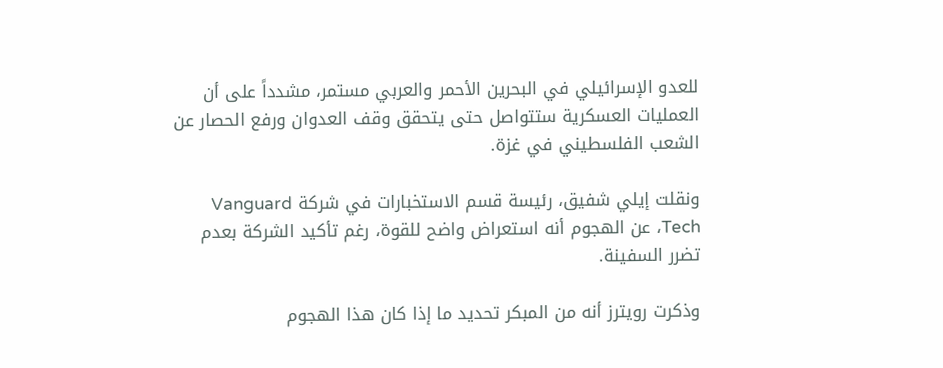للعدو الإسرائيلي في البحرين الأحمر والعربي مستمر، مشدداً على أن العمليات العسكرية ستتواصل حتى يتحقق وقف العدوان ورفع الحصار عن الشعب الفلسطيني في غزة.

ونقلت إيلي شفيق، رئيسة قسم الاستخبارات في شركة Vanguard Tech، عن الهجوم أنه استعراض واضح للقوة، رغم تأكيد الشركة بعدم تضرر السفينة.

وذكرت رويترز أنه من المبكر تحديد ما إذا كان هذا الهجوم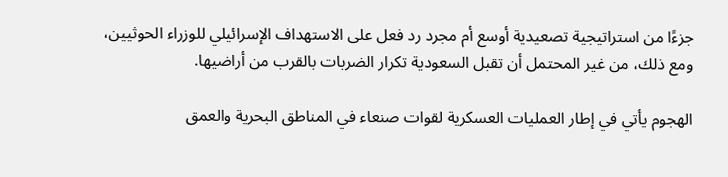جزءًا من استراتيجية تصعيدية أوسع أم مجرد رد فعل على الاستهداف الإسرائيلي للوزراء الحوثيين، ومع ذلك، من غير المحتمل أن تقبل السعودية تكرار الضربات بالقرب من أراضيها.

الهجوم يأتي في إطار العمليات العسكرية لقوات صنعاء في المناطق البحرية والعمق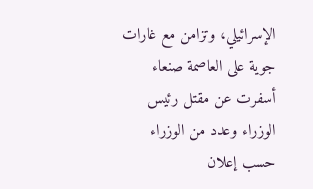الإسرائيلي، وتزامن مع غارات جوية على العاصمة صنعاء أسفرت عن مقتل رئيس الوزراء وعدد من الوزراء حسب إعلان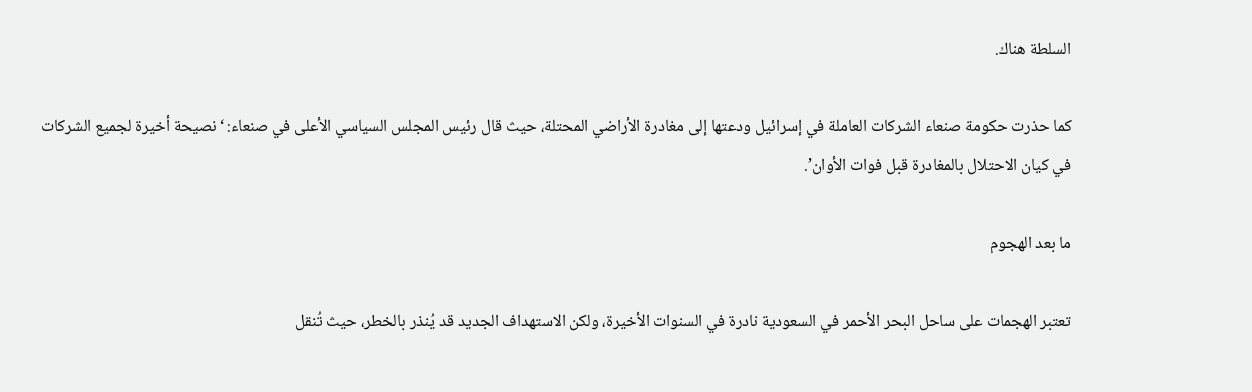السلطة هناك.

كما حذرت حكومة صنعاء الشركات العاملة في إسرائيل ودعتها إلى مغادرة الأراضي المحتلة، حيث قال رئيس المجلس السياسي الأعلى في صنعاء: ‘نصيحة أخيرة لجميع الشركات في كيان الاحتلال بالمغادرة قبل فوات الأوان’.

ما بعد الهجوم

تعتبر الهجمات على ساحل البحر الأحمر في السعودية نادرة في السنوات الأخيرة، ولكن الاستهداف الجديد قد يُنذر بالخطر، حيث تُنقل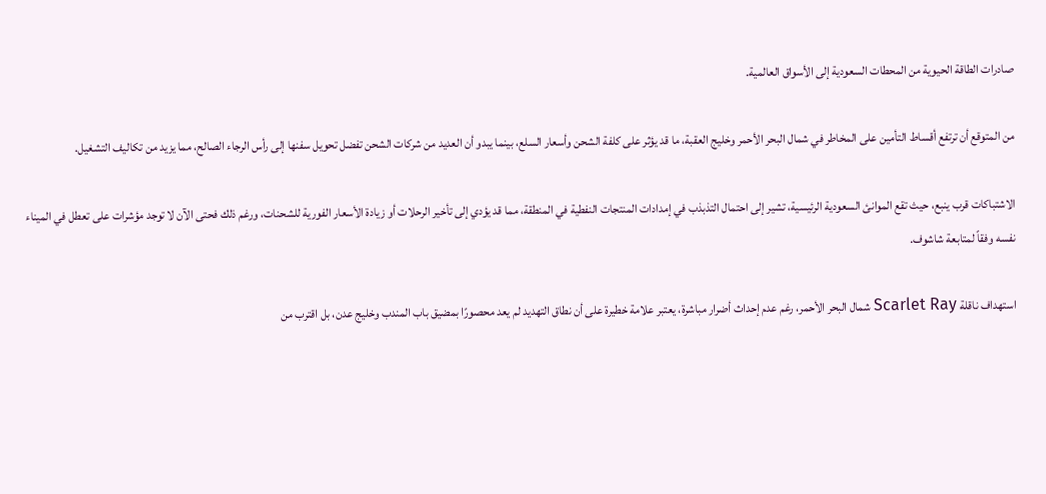صادرات الطاقة الحيوية من المحطات السعودية إلى الأسواق العالمية.

من المتوقع أن ترتفع أقساط التأمين على المخاطر في شمال البحر الأحمر وخليج العقبة، ما قد يؤثر على كلفة الشحن وأسعار السلع، بينما يبدو أن العديد من شركات الشحن تفضل تحويل سفنها إلى رأس الرجاء الصالح، مما يزيد من تكاليف التشغيل.

الاشتباكات قرب ينبع، حيث تقع الموانئ السعودية الرئيسية، تشير إلى احتمال التذبذب في إمدادات المنتجات النفطية في المنطقة، مما قد يؤدي إلى تأخير الرحلات أو زيادة الأسعار الفورية للشحنات، ورغم ذلك فحتى الآن لا توجد مؤشرات على تعطل في الميناء نفسه وفقاً لمتابعة شاشوف.

استهداف ناقلة Scarlet Ray شمال البحر الأحمر، رغم عدم إحداث أضرار مباشرة، يعتبر علامة خطيرة على أن نطاق التهديد لم يعد محصورًا بمضيق باب المندب وخليج عدن، بل اقترب من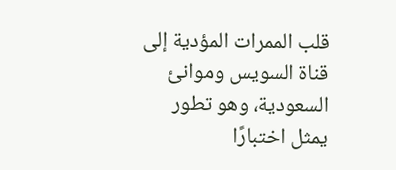قلب الممرات المؤدية إلى قناة السويس وموانئ السعودية، وهو تطور يمثل اختبارًا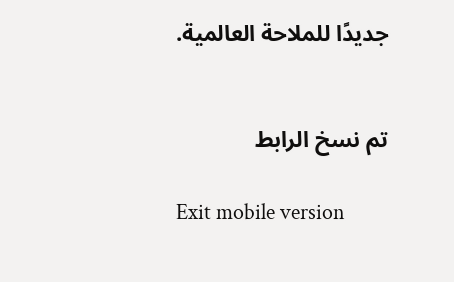جديدًا للملاحة العالمية.


تم نسخ الرابط

Exit mobile version